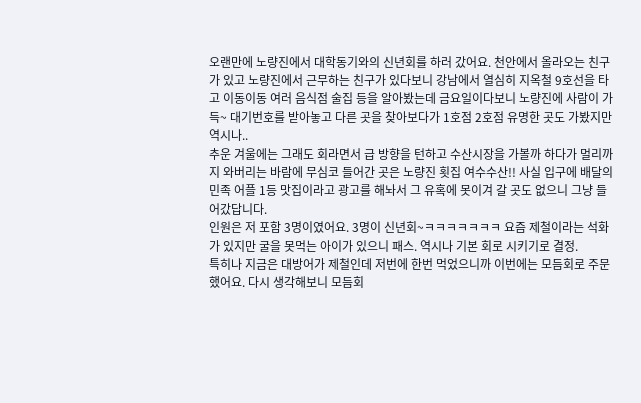오랜만에 노량진에서 대학동기와의 신년회를 하러 갔어요. 천안에서 올라오는 친구가 있고 노량진에서 근무하는 친구가 있다보니 강남에서 열심히 지옥철 9호선을 타고 이동이동 여러 음식점 술집 등을 알아봤는데 금요일이다보니 노량진에 사람이 가득~ 대기번호를 받아놓고 다른 곳을 찾아보다가 1호점 2호점 유명한 곳도 가봤지만 역시나..
추운 겨울에는 그래도 회라면서 급 방향을 턴하고 수산시장을 가볼까 하다가 멀리까지 와버리는 바람에 무심코 들어간 곳은 노량진 횟집 여수수산!! 사실 입구에 배달의민족 어플 1등 맛집이라고 광고를 해놔서 그 유혹에 못이겨 갈 곳도 없으니 그냥 들어갔답니다.
인원은 저 포함 3명이였어요. 3명이 신년회~ㅋㅋㅋㅋㅋㅋㅋ 요즘 제철이라는 석화가 있지만 굴을 못먹는 아이가 있으니 패스. 역시나 기본 회로 시키기로 결정.
특히나 지금은 대방어가 제철인데 저번에 한번 먹었으니까 이번에는 모듬회로 주문했어요. 다시 생각해보니 모듬회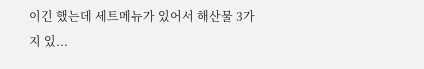이긴 했는데 세트메뉴가 있어서 해산물 3가지 있...